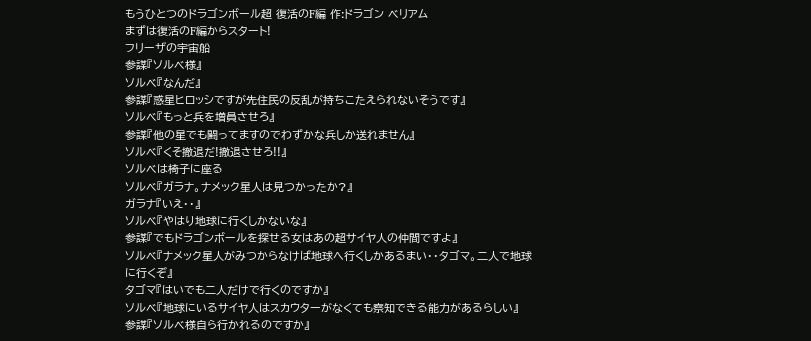もうひとつのドラゴンボール超 復活のF編 作:ドラゴン ベリアム
まずは復活のF編からスタート!
フリーザの宇宙船
参謀『ソルベ様』
ソルベ『なんだ』
参謀『惑星ヒロッシですが先住民の反乱が持ちこたえられないそうです』
ソルベ『もっと兵を増員させろ』
参謀『他の星でも闘ってますのでわずかな兵しか送れません』
ソルベ『くそ撤退だ!撤退させろ!!』
ソルベは椅子に座る
ソルベ『ガラナ。ナメック星人は見つかったか?』
ガラナ『いえ・・』
ソルベ『やはり地球に行くしかないな』
参謀『でもドラゴンボールを探せる女はあの超サイヤ人の仲間ですよ』
ソルベ『ナメック星人がみつからなけば地球へ行くしかあるまい・・タゴマ。二人で地球に行くぞ』
タゴマ『はいでも二人だけで行くのですか』
ソルベ『地球にいるサイヤ人はスカウターがなくても察知できる能力があるらしい』
参謀『ソルベ様自ら行かれるのですか』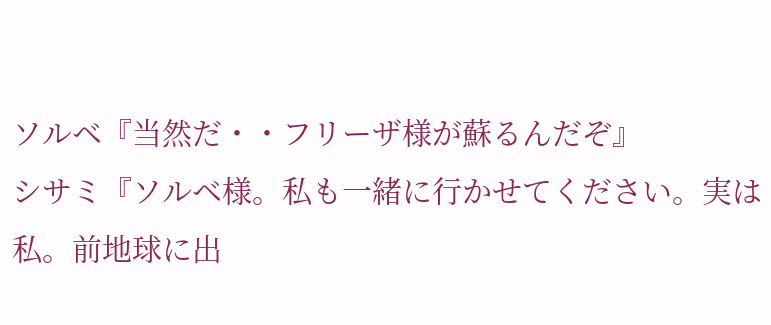ソルベ『当然だ・・フリーザ様が蘇るんだぞ』
シサミ『ソルベ様。私も一緒に行かせてください。実は私。前地球に出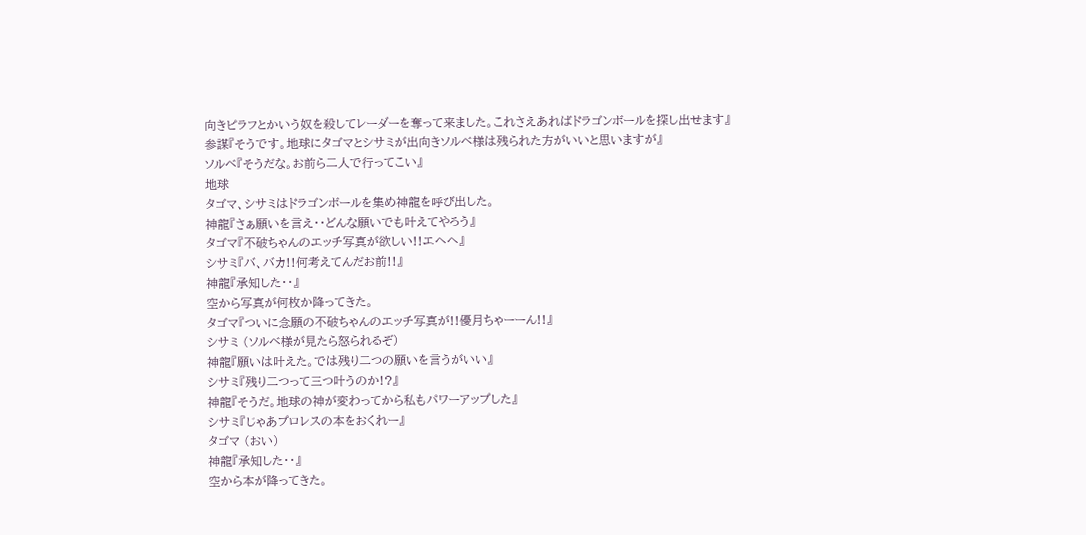向きピラフとかいう奴を殺してレーダーを奪って来ました。これさえあればドラゴンボールを探し出せます』
参謀『そうです。地球にタゴマとシサミが出向きソルベ様は残られた方がいいと思いますが』
ソルベ『そうだな。お前ら二人で行ってこい』
地球
タゴマ、シサミはドラゴンボールを集め神龍を呼び出した。
神龍『さぁ願いを言え・・どんな願いでも叶えてやろう』
タゴマ『不破ちゃんのエッチ写真が欲しい!!エヘヘ』
シサミ『バ、バカ!!何考えてんだお前!!』
神龍『承知した・・』
空から写真が何枚か降ってきた。
タゴマ『ついに念願の不破ちゃんのエッチ写真が!!優月ちゃーーん!!』
シサミ (ソルベ様が見たら怒られるぞ)
神龍『願いは叶えた。では残り二つの願いを言うがいい』
シサミ『残り二つって三つ叶うのか!?』
神龍『そうだ。地球の神が変わってから私もパワーアップした』
シサミ『じゃあプロレスの本をおくれー』
タゴマ (おい)
神龍『承知した・・』
空から本が降ってきた。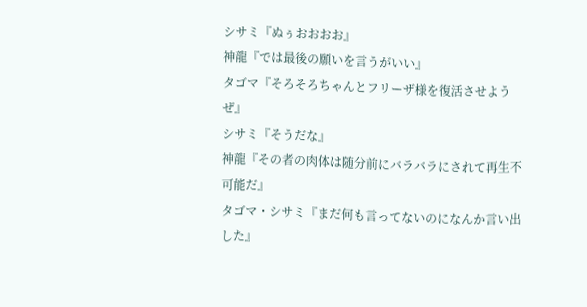シサミ『ぬぅおおおお』
神龍『では最後の願いを言うがいい』
タゴマ『そろそろちゃんとフリーザ様を復活させようぜ』
シサミ『そうだな』
神龍『その者の肉体は随分前にバラバラにされて再生不可能だ』
タゴマ・シサミ『まだ何も言ってないのになんか言い出した』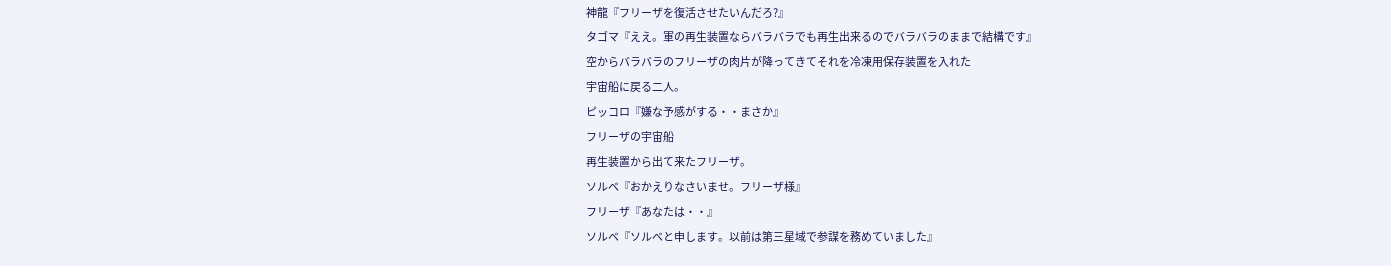神龍『フリーザを復活させたいんだろ?』
タゴマ『ええ。軍の再生装置ならバラバラでも再生出来るのでバラバラのままで結構です』
空からバラバラのフリーザの肉片が降ってきてそれを冷凍用保存装置を入れた
宇宙船に戻る二人。
ピッコロ『嫌な予感がする・・まさか』
フリーザの宇宙船
再生装置から出て来たフリーザ。
ソルベ『おかえりなさいませ。フリーザ様』
フリーザ『あなたは・・』
ソルベ『ソルベと申します。以前は第三星域で参謀を務めていました』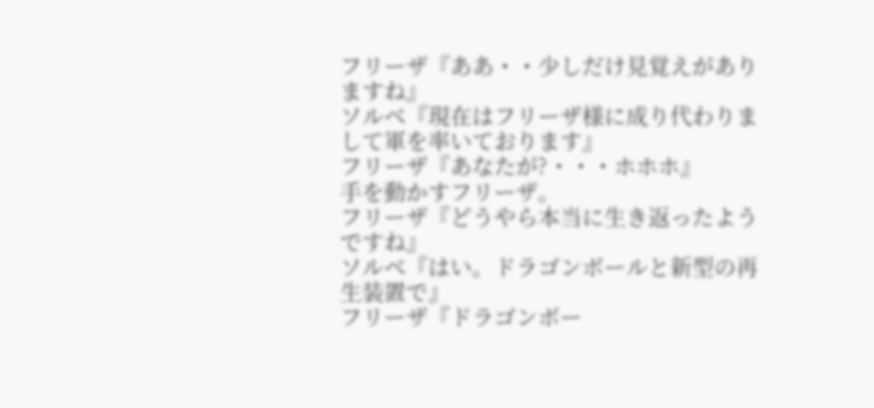フリーザ『ああ・・少しだけ見覚えがありますね』
ソルベ『現在はフリーザ様に成り代わりまして軍を率いております』
フリーザ『あなたが?・・・ホホホ』
手を動かすフリーザ。
フリーザ『どうやら本当に生き返ったようですね』
ソルベ『はい。ドラゴンボールと新型の再生装置で』
フリーザ『ドラゴンボー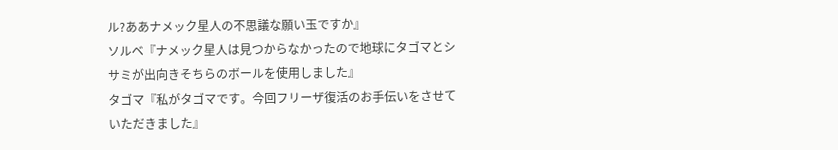ル?ああナメック星人の不思議な願い玉ですか』
ソルベ『ナメック星人は見つからなかったので地球にタゴマとシサミが出向きそちらのボールを使用しました』
タゴマ『私がタゴマです。今回フリーザ復活のお手伝いをさせていただきました』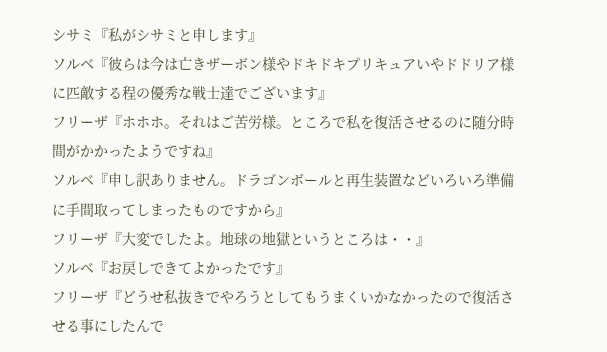シサミ『私がシサミと申します』
ソルベ『彼らは今は亡きザーボン様やドキドキプリキュアいやドドリア様に匹敵する程の優秀な戦士達でございます』
フリーザ『ホホホ。それはご苦労様。ところで私を復活させるのに随分時間がかかったようですね』
ソルベ『申し訳ありません。ドラゴンボールと再生装置などいろいろ準備に手間取ってしまったものですから』
フリーザ『大変でしたよ。地球の地獄というところは・・』
ソルベ『お戻しできてよかったです』
フリーザ『どうせ私抜きでやろうとしてもうまくいかなかったので復活させる事にしたんで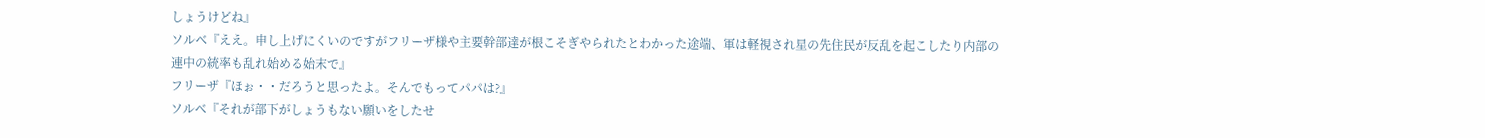しょうけどね』
ソルベ『ええ。申し上げにくいのですがフリーザ様や主要幹部達が根こそぎやられたとわかった途端、軍は軽視され星の先住民が反乱を起こしたり内部の連中の統率も乱れ始める始末で』
フリーザ『ほぉ・・だろうと思ったよ。そんでもってパパは?』
ソルベ『それが部下がしょうもない願いをしたせ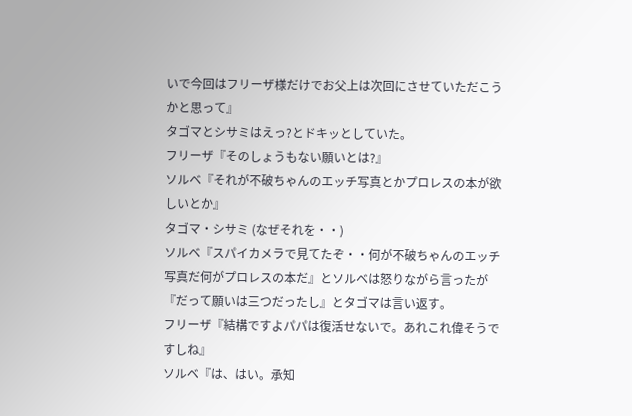いで今回はフリーザ様だけでお父上は次回にさせていただこうかと思って』
タゴマとシサミはえっ?とドキッとしていた。
フリーザ『そのしょうもない願いとは?』
ソルベ『それが不破ちゃんのエッチ写真とかプロレスの本が欲しいとか』
タゴマ・シサミ (なぜそれを・・)
ソルベ『スパイカメラで見てたぞ・・何が不破ちゃんのエッチ写真だ何がプロレスの本だ』とソルベは怒りながら言ったが『だって願いは三つだったし』とタゴマは言い返す。
フリーザ『結構ですよパパは復活せないで。あれこれ偉そうですしね』
ソルベ『は、はい。承知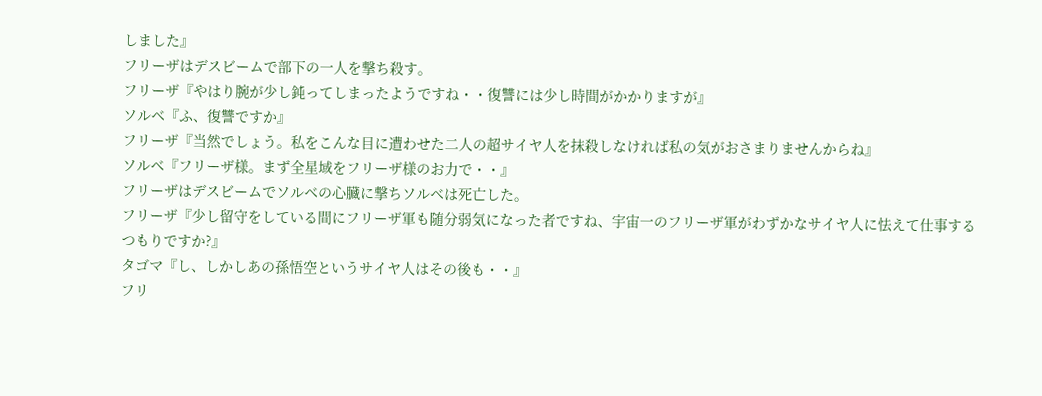しました』
フリーザはデスビームで部下の一人を撃ち殺す。
フリーザ『やはり腕が少し鈍ってしまったようですね・・復讐には少し時間がかかりますが』
ソルベ『ふ、復讐ですか』
フリーザ『当然でしょう。私をこんな目に遭わせた二人の超サイヤ人を抹殺しなければ私の気がおさまりませんからね』
ソルベ『フリーザ様。まず全星域をフリーザ様のお力で・・』
フリーザはデスビームでソルベの心臓に撃ちソルベは死亡した。
フリーザ『少し留守をしている間にフリーザ軍も随分弱気になった者ですね、宇宙一のフリーザ軍がわずかなサイヤ人に怯えて仕事するつもりですか?』
タゴマ『し、しかしあの孫悟空というサイヤ人はその後も・・』
フリ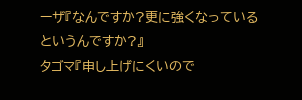ーザ『なんですか?更に強くなっているというんですか?』
タゴマ『申し上げにくいので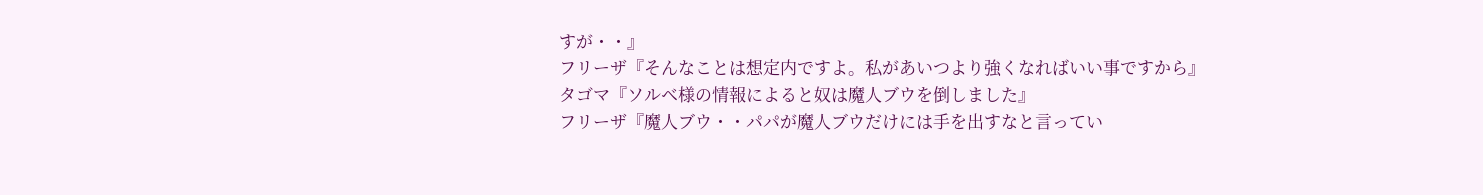すが・・』
フリーザ『そんなことは想定内ですよ。私があいつより強くなればいい事ですから』
タゴマ『ソルベ様の情報によると奴は魔人ブウを倒しました』
フリーザ『魔人ブウ・・パパが魔人ブウだけには手を出すなと言ってい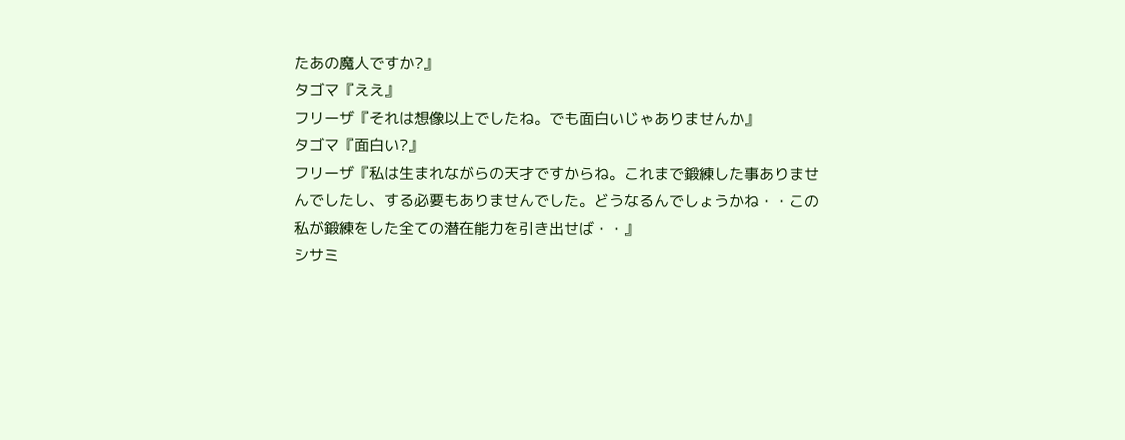たあの魔人ですか?』
タゴマ『ええ』
フリーザ『それは想像以上でしたね。でも面白いじゃありませんか』
タゴマ『面白い?』
フリーザ『私は生まれながらの天才ですからね。これまで鍛練した事ありませんでしたし、する必要もありませんでした。どうなるんでしょうかね・・この私が鍛練をした全ての潜在能力を引き出せば・・』
シサミ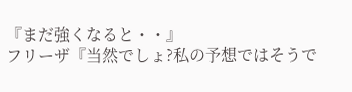『まだ強くなると・・』
フリーザ『当然でしょ?私の予想ではそうで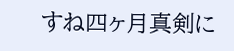すね四ヶ月真剣に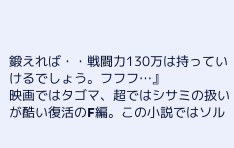鍛えれば・・戦闘力130万は持っていけるでしょう。フフフ…』
映画ではタゴマ、超ではシサミの扱いが酷い復活のF編。この小説ではソル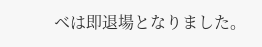ベは即退場となりました。